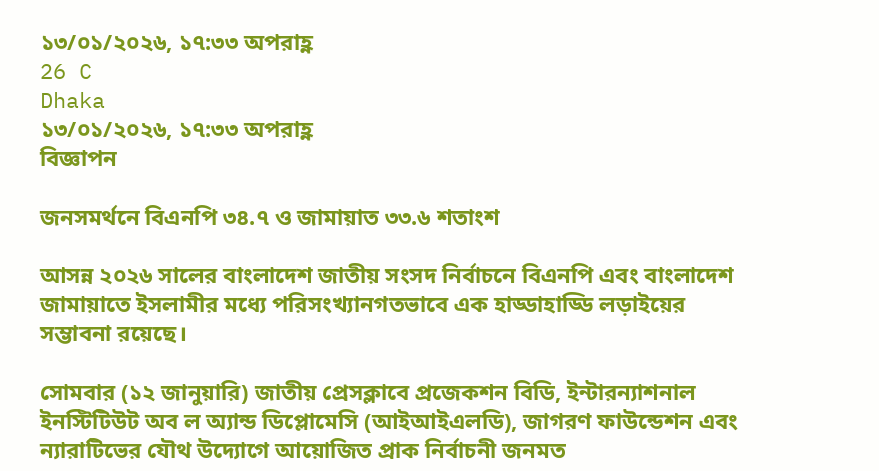১৩/০১/২০২৬, ১৭:৩৩ অপরাহ্ণ
26 C
Dhaka
১৩/০১/২০২৬, ১৭:৩৩ অপরাহ্ণ
বিজ্ঞাপন

জনসমর্থনে বিএনপি ৩৪.৭ ও জামায়াত ৩৩.৬ শতাংশ

আসন্ন ২০২৬ সালের বাংলাদেশ জাতীয় সংসদ নির্বাচনে বিএনপি এবং বাংলাদেশ জামায়াতে ইসলামীর মধ্যে পরিসংখ্যানগতভাবে এক হাড্ডাহাড্ডি লড়াইয়ের সম্ভাবনা রয়েছে।

সোমবার (১২ জানুয়ারি) জাতীয় প্রেসক্লাবে প্রজেকশন বিডি, ইন্টারন্যাশনাল ইনস্টিটিউট অব ল অ্যান্ড ডিপ্লোমেসি (আইআইএলডি), জাগরণ ফাউন্ডেশন এবং ন্যারাটিভের যৌথ উদ্যোগে আয়োজিত প্রাক নির্বাচনী জনমত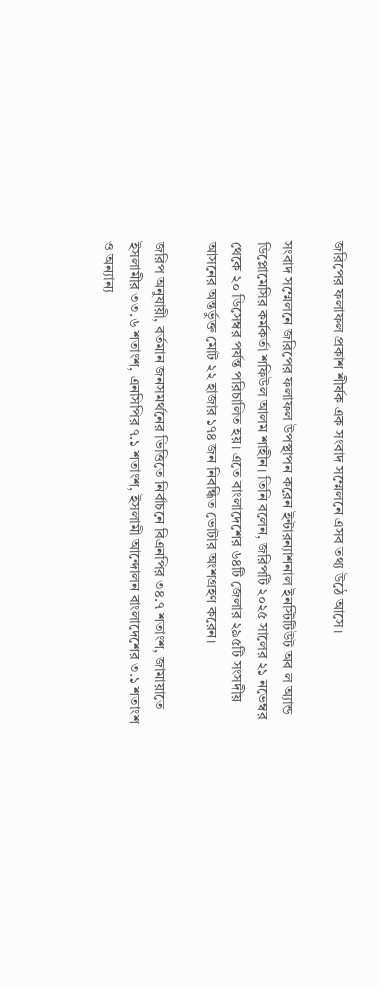জরিপের ফলাফল প্রকাশ শীর্ষক এক সংবাদ সম্মেলনে এসব তথ্য উঠে আসে।

সংবাদ সম্মেলনে জরিপের ফলাফল উপস্থাপন করেন ইন্টারন্যাশনাল ইনস্টিটিউট অব ল অ্যান্ড ডিপ্লোমেসির কর্মকর্তা শফিউল আলম শাহীন। তিনি বলেন, জরিপটি ২০২৫ সালের ২১ নভেম্বর থেকে ২০ ডিসেম্বর পর্যন্ত পরিচালিত হয়। এতে বাংলাদেশের ৬৪টি জেলার ২৯৫টি সংসদীয় আসনের অন্তর্ভুক্ত মোট ২২ হাজার ১৭৪ জন নিবন্ধিত ভোটার অংশগ্রহণ করেন।

জরিপ অনুযায়ী, বর্তমান জনসমর্থনের ভিত্তিতে নির্বাচনে বিএনপির ৩৪.৭ শতাংশ, জামায়াতে ইসলামীর ৩৩.৬ শতাংশ, এনসিপির ৭.১ শতাংশ, ইসলামী আন্দোলন বাংলাদেশের ৩.১ শতাংশ ও অন্যান্য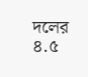দলের ৪.৫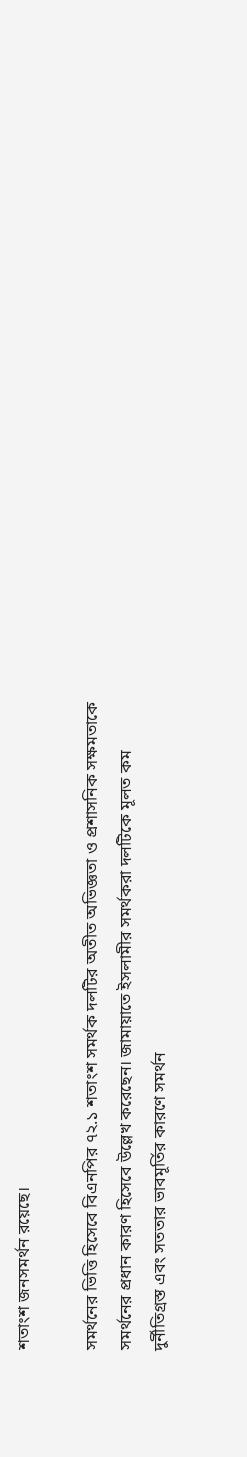শতাংশ জনসমর্থন রয়েছে।

সমর্থনের ভিত্তি হিসেবে বিএনপির ৭২.১ শতাংশ সমর্থক দলটির অতীত অভিজ্ঞতা ও প্রশাসনিক সক্ষমতাকে সমর্থনের প্রধান কারণ হিসেবে উল্লেখ করেছেন। জামায়াতে ইসলামীর সমর্থকরা দলটিকে মূলত কম দুর্নীতিগ্রস্ত এবং সততার ভাবমূর্তির কারণে সমর্থন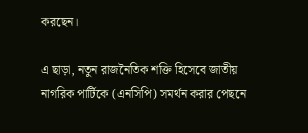করছেন।

এ ছাড়া, নতুন রাজনৈতিক শক্তি হিসেবে জাতীয় নাগরিক পার্টিকে (এনসিপি) সমর্থন করার পেছনে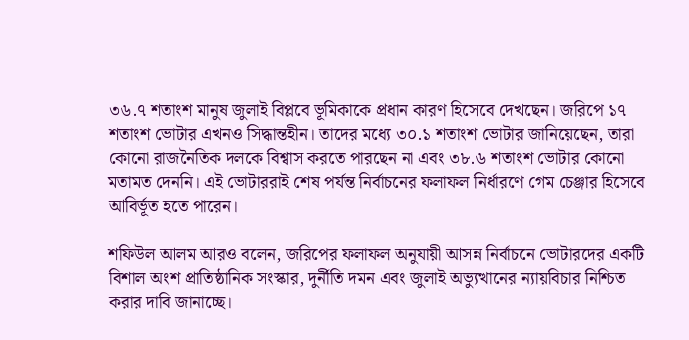৩৬.৭ শতাংশ মানুষ জুলাই বিপ্লবে ভূমিকাকে প্রধান কারণ হিসেবে দেখছেন। জরিপে ১৭ শতাংশ ভোটার এখনও সিদ্ধান্তহীন। তাদের মধ্যে ৩০.১ শতাংশ ভোটার জানিয়েছেন, তারা কোনো রাজনৈতিক দলকে বিশ্বাস করতে পারছেন না এবং ৩৮.৬ শতাংশ ভোটার কোনো মতামত দেননি। এই ভোটাররাই শেষ পর্যন্ত নির্বাচনের ফলাফল নির্ধারণে গেম চেঞ্জার হিসেবে আবির্ভূত হতে পারেন।

শফিউল আলম আরও বলেন, জরিপের ফলাফল অনুযায়ী আসন্ন নির্বাচনে ভোটারদের একটি বিশাল অংশ প্রাতিষ্ঠানিক সংস্কার, দুর্নীতি দমন এবং জুলাই অভ্যুত্থানের ন্যায়বিচার নিশ্চিত করার দাবি জানাচ্ছে।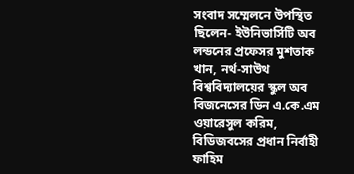সংবাদ সম্মেলনে উপস্থিত ছিলেন- ইউনিভার্সিটি অব লন্ডনের প্রফেসর মুশতাক খান, নর্থ-সাউথ বিশ্ববিদ্যালয়ের স্কুল অব বিজনেসের ডিন এ.কে.এম ওয়ারেসুল করিম, বিডিজবসের প্রধান নির্বাহী ফাহিম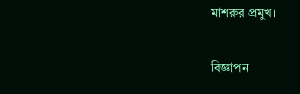মাশরুর প্রমুখ।

বিজ্ঞাপন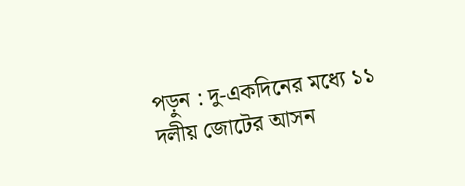পড়ুন : দু-একদিনের মধ্যে ১১ দলীয় জোটের আসন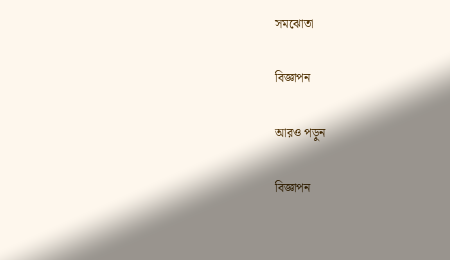সমঝোতা

বিজ্ঞাপন

আরও পড়ুন

বিজ্ঞাপন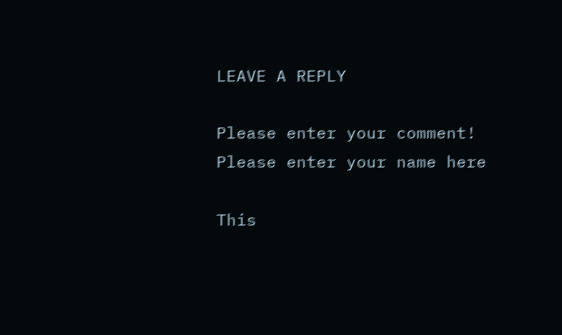LEAVE A REPLY

Please enter your comment!
Please enter your name here

This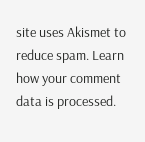site uses Akismet to reduce spam. Learn how your comment data is processed.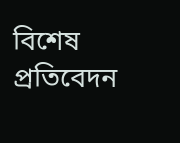বিশেষ প্রতিবেদন